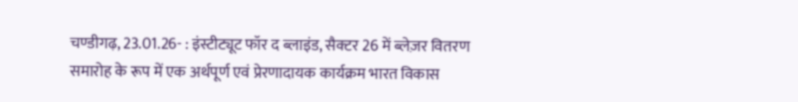चण्डीगढ़, 23.01.26- : इंस्टीट्यूट फॉर द ब्लाइंड, सैक्टर 26 में ब्लेज़र वितरण समारोह के रूप में एक अर्थपूर्ण एवं प्रेरणादायक कार्यक्रम भारत विकास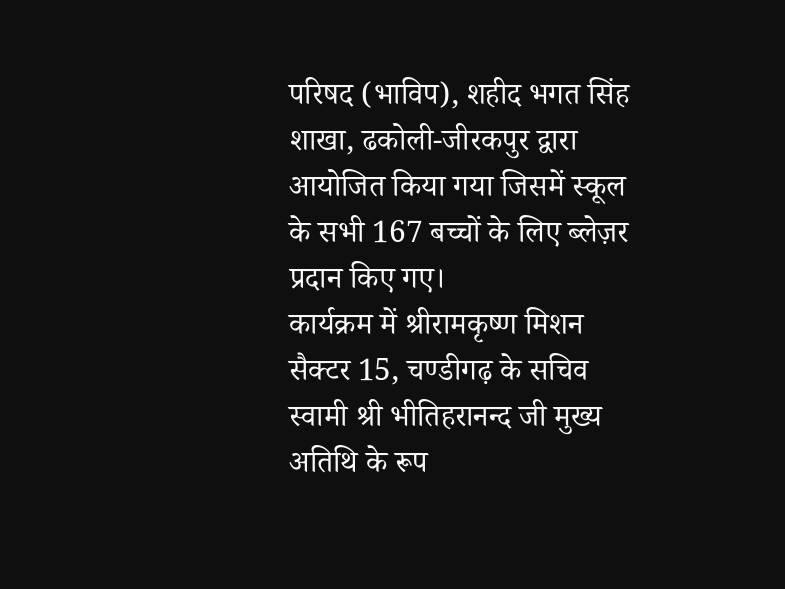परिषद (भाविप), शहीद भगत सिंह शाखा, ढकोली-जीरकपुर द्वारा आयोजित किया गया जिसमें स्कूल के सभी 167 बच्चों के लिए ब्लेज़र प्रदान किए गए।
कार्यक्रम में श्रीरामकृष्ण मिशन सैक्टर 15, चण्डीगढ़ के सचिव स्वामी श्री भीतिहरानन्द जी मुख्य अतिथि के रूप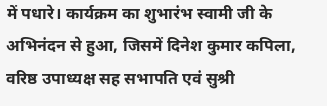में पधारे। कार्यक्रम का शुभारंभ स्वामी जी के अभिनंदन से हुआ, जिसमें दिनेश कुमार कपिला, वरिष्ठ उपाध्यक्ष सह सभापति एवं सुश्री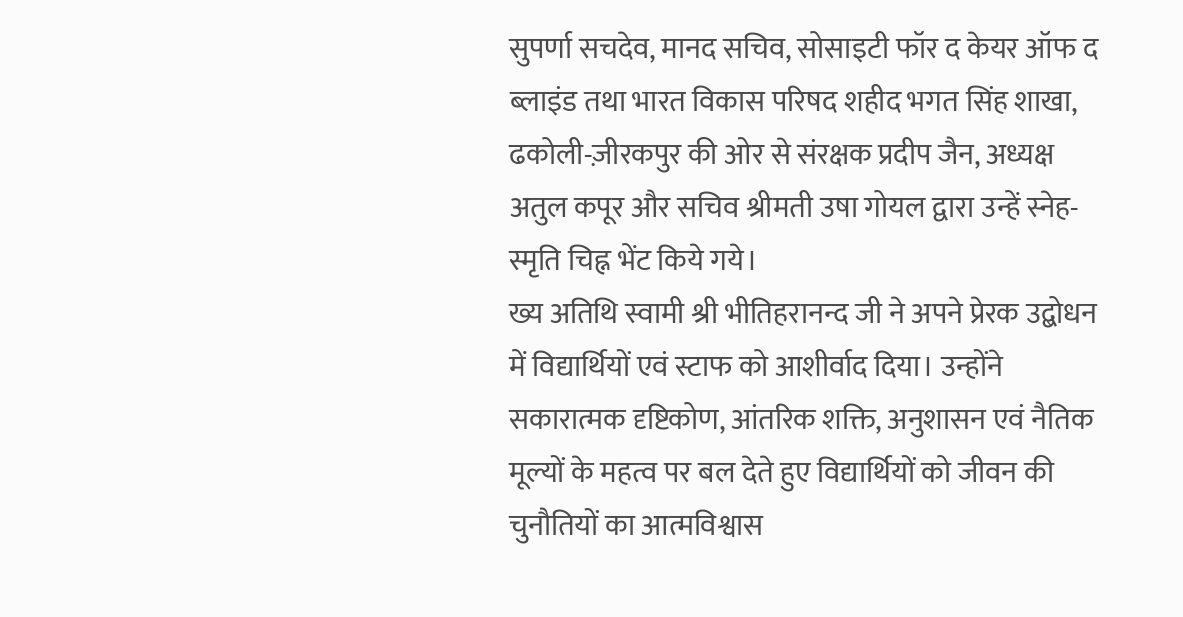सुपर्णा सचदेव, मानद सचिव, सोसाइटी फॉर द केयर ऑफ द ब्लाइंड तथा भारत विकास परिषद शहीद भगत सिंह शाखा, ढकोली-ज़ीरकपुर की ओर से संरक्षक प्रदीप जैन, अध्यक्ष अतुल कपूर और सचिव श्रीमती उषा गोयल द्वारा उन्हें स्नेह-स्मृति चिह्न भेंट किये गये।
ख्य अतिथि स्वामी श्री भीतिहरानन्द जी ने अपने प्रेरक उद्बोधन में विद्यार्थियों एवं स्टाफ को आशीर्वाद दिया। उन्होंने सकारात्मक दृष्टिकोण, आंतरिक शक्ति, अनुशासन एवं नैतिक मूल्यों के महत्व पर बल देते हुए विद्यार्थियों को जीवन की चुनौतियों का आत्मविश्वास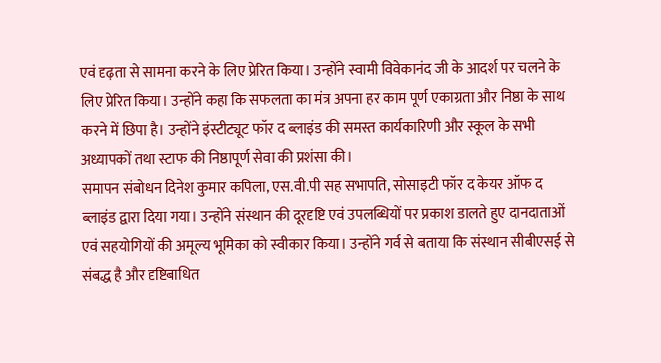एवं दृढ़ता से सामना करने के लिए प्रेरित किया। उन्होंने स्वामी विवेकानंद जी के आदर्श पर चलने के लिए प्रेरित किया। उन्होंने कहा कि सफलता का मंत्र अपना हर काम पूर्ण एकाग्रता और निष्ठा के साथ करने में छिपा है। उन्होंने इंस्टीट्यूट फॉर द ब्लाइंड की समस्त कार्यकारिणी और स्कूल के सभी अध्यापकों तथा स्टाफ की निष्ठापूर्ण सेवा की प्रशंसा की।
समापन संबोधन दिनेश कुमार कपिला, एस.वी.पी सह सभापति, सोसाइटी फॉर द केयर ऑफ द ब्लाइंड द्वारा दिया गया। उन्होंने संस्थान की दूरदृष्टि एवं उपलब्धियों पर प्रकाश डालते हुए दानदाताओं एवं सहयोगियों की अमूल्य भूमिका को स्वीकार किया। उन्होंने गर्व से बताया कि संस्थान सीबीएसई से संबद्ध है और दृष्टिबाधित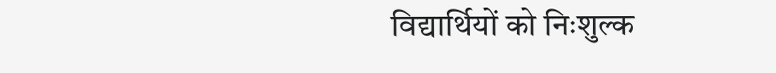विद्यार्थियों को निःशुल्क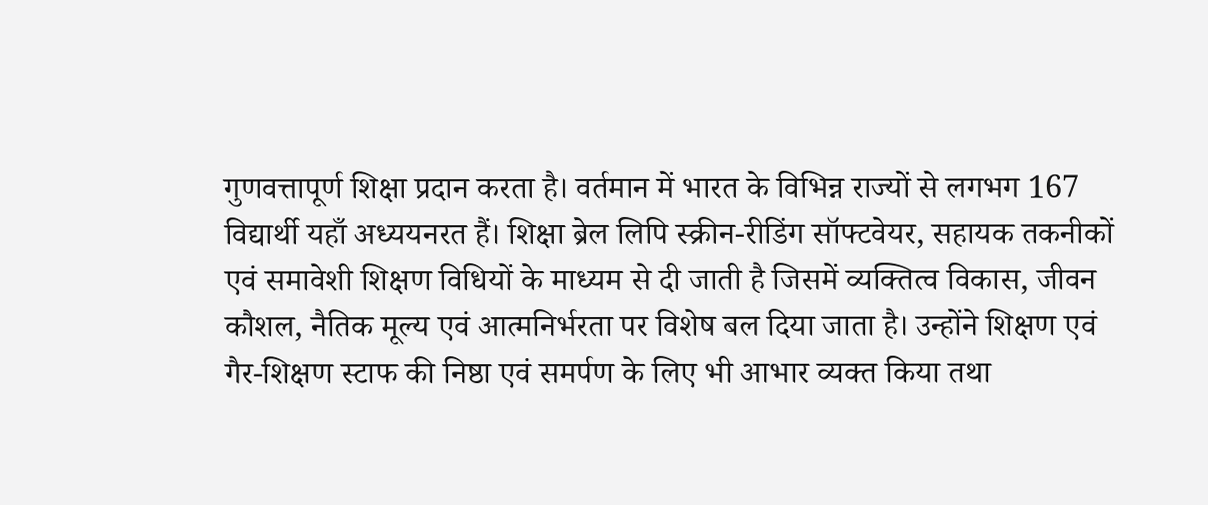गुणवत्तापूर्ण शिक्षा प्रदान करता है। वर्तमान में भारत के विभिन्न राज्यों से लगभग 167 विद्यार्थी यहाँ अध्ययनरत हैं। शिक्षा ब्रेल लिपि स्क्रीन-रीडिंग सॉफ्टवेयर, सहायक तकनीकों एवं समावेशी शिक्षण विधियों के माध्यम से दी जाती है जिसमें व्यक्तित्व विकास, जीवन कौशल, नैतिक मूल्य एवं आत्मनिर्भरता पर विशेष बल दिया जाता है। उन्होंने शिक्षण एवं गैर-शिक्षण स्टाफ की निष्ठा एवं समर्पण के लिए भी आभार व्यक्त किया तथा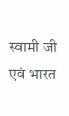स्वामी जी एवं भारत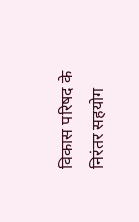विकास परिषद के निरंतर सहयोग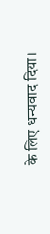के लिए धन्यवाद दिया।